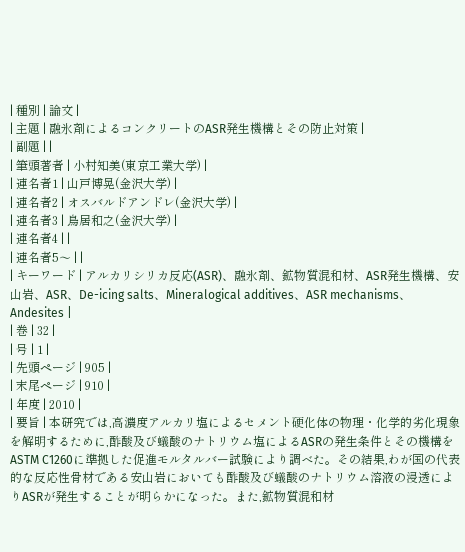| 種別 | 論文 |
| 主題 | 融氷剤によるコンクリートのASR発生機構とその防止対策 |
| 副題 | |
| 筆頭著者 | 小村知美(東京工業大学) |
| 連名者1 | 山戸博晃(金沢大学) |
| 連名者2 | オスバルドアンドレ(金沢大学) |
| 連名者3 | 鳥居和之(金沢大学) |
| 連名者4 | |
| 連名者5〜 | |
| キーワード | アルカリシリカ反応(ASR)、融氷剤、鉱物質混和材、ASR発生機構、安山岩、ASR、De-icing salts、Mineralogical additives、ASR mechanisms、Andesites |
| 巻 | 32 |
| 号 | 1 |
| 先頭ページ | 905 |
| 末尾ページ | 910 |
| 年度 | 2010 |
| 要旨 | 本研究では,高濃度アルカリ塩によるセメント硬化体の物理・化学的劣化現象を解明するために,酢酸及び蟻酸のナトリウム塩によるASRの発生条件とその機構をASTM C1260に準拠した促進モルタルバー試験により調べた。その結果,わが国の代表的な反応性骨材である安山岩においても酢酸及び蟻酸のナトリウム溶液の浸透によりASRが発生することが明らかになった。また,鉱物質混和材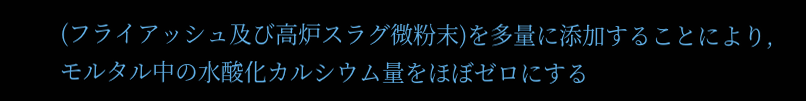(フライアッシュ及び高炉スラグ微粉末)を多量に添加することにより,モルタル中の水酸化カルシウム量をほぼゼロにする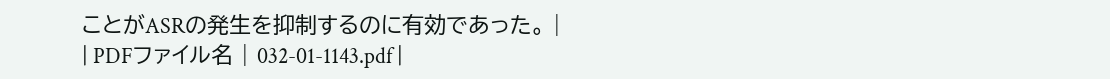ことがASRの発生を抑制するのに有効であった。 |
| PDFファイル名 | 032-01-1143.pdf |